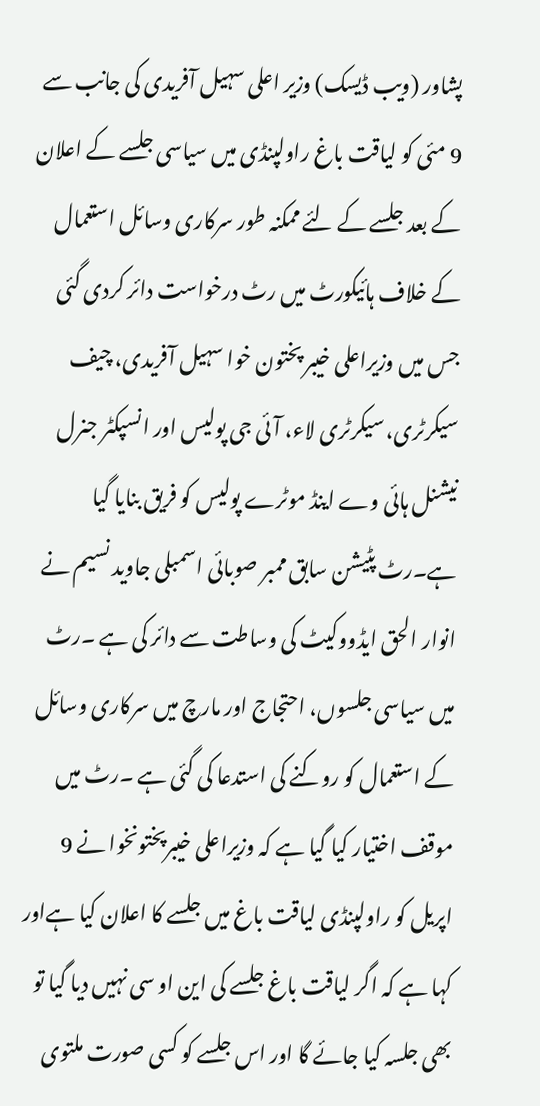پشاور (ویب ڈیسک) وزیر اعلی سہیل آفریدی کی جانب سے 9 مئی کو لیاقت باغ راولپنڈی میں سیاسی جلسے کے اعلان کے بعد جلسے کے لئے ممکنہ طور سرکاری وسائل استعمال کے خلاف ہائیکورٹ میں رٹ درخواست دائر کردی گئی جس میں وزیراعلی خیبر پختون خوا سہیل آفریدی، چیف سیکرٹری، سیکرٹری لاء، آئی جی پولیس اور انسپکٹر جنرل نیشنل ہائی وے اینڈ موٹرے پولیس کو فریق بنایا گیا ہے۔رٹ پٹیشن سابق ممبر صوبائی اسمبلی جاوید نسیم نے انوار الحق ایڈووکیٹ کی وساطت سے دائر کی ہے ۔رٹ میں سیاسی جلسوں، احتجاج اور مارچ میں سرکاری وسائل کے استعمال کو روکنے کی استدعا کی گئی ہے ۔رٹ میں موقف اختیار کیا گیا ہے کہ وزیراعلی خیبرپختونخوا نے 9 اپریل کو راولپنڈی لیاقت باغ میں جلسے کا اعلان کیا ہےاور کہا ہے کہ اگر لیاقت باغ جلسے کی این او سی نہیں دیا گیا تو بھی جلسہ کیا جائے گا اور اس جلسے کو کسی صورت ملتوی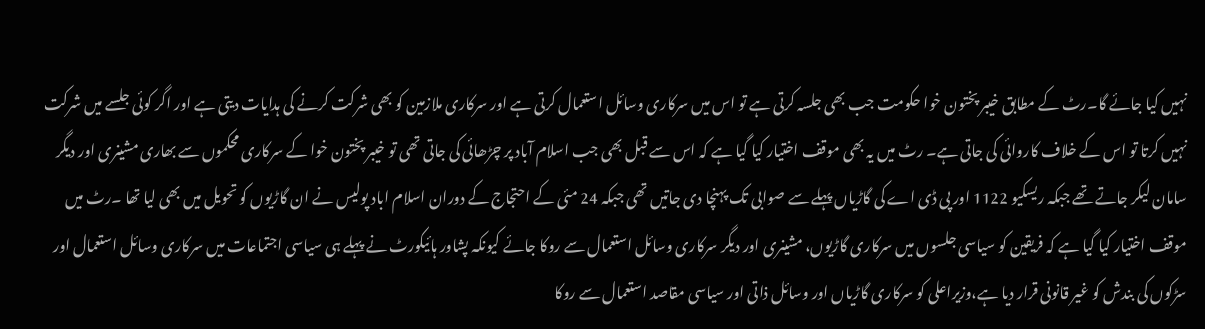نہیں کیا جائے گا۔رٹ کے مطابق خیبر پختون خوا حکومت جب بھی جلسہ کرتی ہے تو اس میں سرکاری وسائل استعمال کرتی ہے اور سرکاری ملازمین کو بھی شرکت کرنے کی ہدایات دیتی ہے اور اگر کوئی جلسے میں شرکت نہیں کرتا تو اس کے خلاف کاروائی کی جاتی ہے۔ رٹ میں یہ بھی موقف اختیار کیا گیا ہے کہ اس سے قبل بھی جب اسلام آباد پر چڑھائی کی جاتی تھی تو خیبر پختون خوا کے سرکاری محکموں سے بھاری مشینری اور دیگر سامان لیکر جاتے تھے جبکہ ریسکیو 1122 اور پی ڈی اے کی گاڑیاں پہلے سے صوابی تک پہنچا دی جاتیں تھی جبکہ 24 مئی کے احتجاج کے دوران اسلام اباد پولیس نے ان گاڑیوں کو تحویل میں بھی لیا تھا ۔رٹ میں موقف اختیار کیا گیا ہے کہ فریقین کو سیاسی جلسوں میں سرکاری گاڑیوں، مشینری اور دیگر سرکاری وسائل استعمال سے روکا جائے کیونکہ پشاور ہائیکورٹ نے پہلے ہی سیاسی اجتماعات میں سرکاری وسائل استعمال اور سڑکوں کی بندش کو غیر قانونی قرار دیا ہے،وزیراعلی کو سرکاری گاڑیاں اور وسائل ذاتی اور سیاسی مقاصد استعمال سے روکا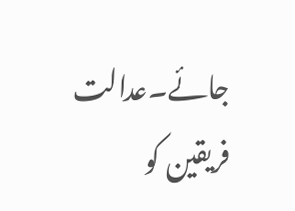جائے۔عدالت فریقین کو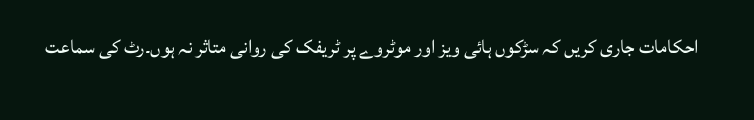احکامات جاری کریں کہ سڑکوں ہائی ویز اور موٹروے پر ٹریفک کی روانی متاثر نہ ہوں۔رٹ کی سماعت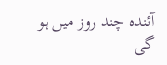آئندہ چند روز میں ہو گی